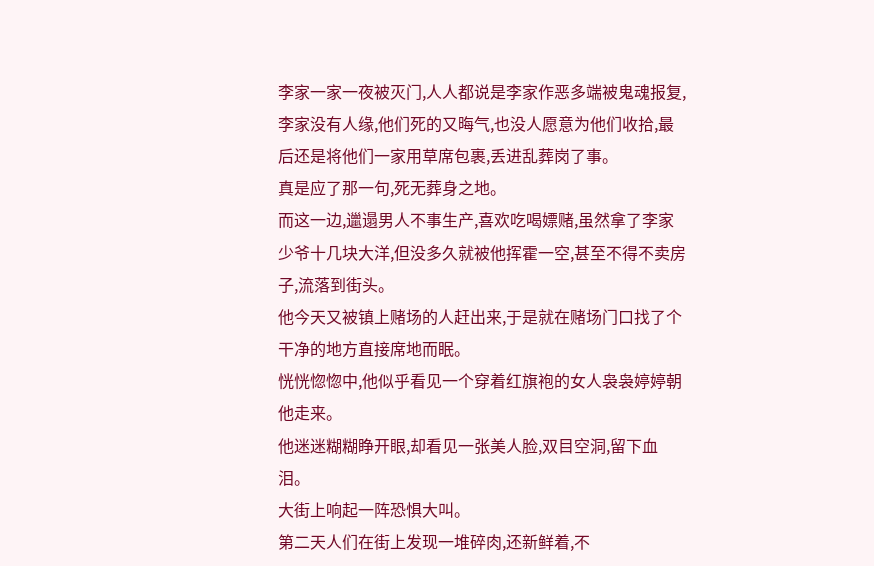李家一家一夜被灭门,人人都说是李家作恶多端被鬼魂报复,李家没有人缘,他们死的又晦气,也没人愿意为他们收拾,最后还是将他们一家用草席包裹,丢进乱葬岗了事。
真是应了那一句,死无葬身之地。
而这一边,邋遢男人不事生产,喜欢吃喝嫖赌,虽然拿了李家少爷十几块大洋,但没多久就被他挥霍一空,甚至不得不卖房子,流落到街头。
他今天又被镇上赌场的人赶出来,于是就在赌场门口找了个干净的地方直接席地而眠。
恍恍惚惚中,他似乎看见一个穿着红旗袍的女人袅袅婷婷朝他走来。
他迷迷糊糊睁开眼,却看见一张美人脸,双目空洞,留下血泪。
大街上响起一阵恐惧大叫。
第二天人们在街上发现一堆碎肉,还新鲜着,不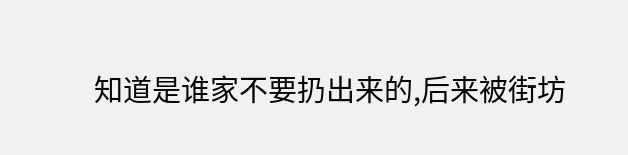知道是谁家不要扔出来的,后来被街坊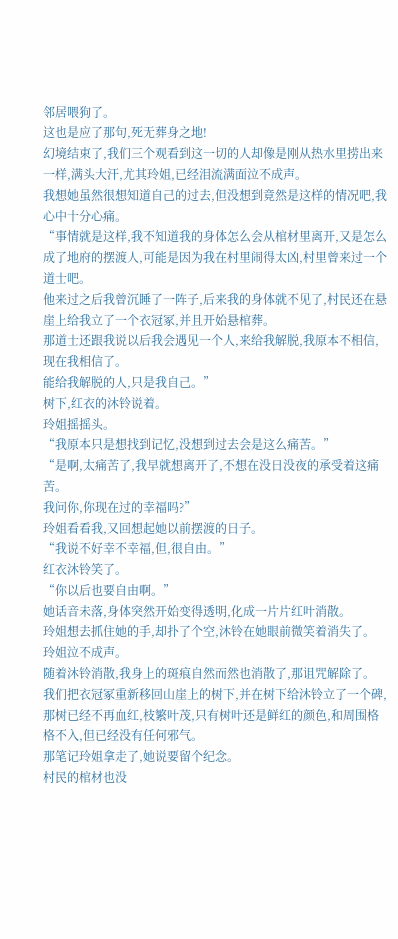邻居喂狗了。
这也是应了那句,死无葬身之地!
幻境结束了,我们三个观看到这一切的人却像是刚从热水里捞出来一样,满头大汗,尤其玲姐,已经泪流满面泣不成声。
我想她虽然很想知道自己的过去,但没想到竟然是这样的情况吧,我心中十分心痛。
“事情就是这样,我不知道我的身体怎么会从棺材里离开,又是怎么成了地府的摆渡人,可能是因为我在村里闹得太凶,村里曾来过一个道士吧。
他来过之后我曾沉睡了一阵子,后来我的身体就不见了,村民还在悬崖上给我立了一个衣冠冢,并且开始悬棺葬。
那道士还跟我说以后我会遇见一个人,来给我解脱,我原本不相信,现在我相信了。
能给我解脱的人,只是我自己。”
树下,红衣的沐铃说着。
玲姐摇摇头。
“我原本只是想找到记忆,没想到过去会是这么痛苦。”
“是啊,太痛苦了,我早就想离开了,不想在没日没夜的承受着这痛苦。
我问你,你现在过的幸福吗?”
玲姐看看我,又回想起她以前摆渡的日子。
“我说不好幸不幸福,但,很自由。”
红衣沐铃笑了。
“你以后也要自由啊。”
她话音未落,身体突然开始变得透明,化成一片片红叶消散。
玲姐想去抓住她的手,却扑了个空,沐铃在她眼前微笑着消失了。
玲姐泣不成声。
随着沐铃消散,我身上的斑痕自然而然也消散了,那诅咒解除了。
我们把衣冠冢重新移回山崖上的树下,并在树下给沐铃立了一个碑,那树已经不再血红,枝繁叶茂,只有树叶还是鲜红的颜色,和周围格格不入,但已经没有任何邪气。
那笔记玲姐拿走了,她说要留个纪念。
村民的棺材也没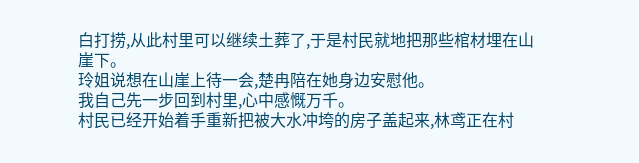白打捞,从此村里可以继续土葬了,于是村民就地把那些棺材埋在山崖下。
玲姐说想在山崖上待一会,楚冉陪在她身边安慰他。
我自己先一步回到村里,心中感慨万千。
村民已经开始着手重新把被大水冲垮的房子盖起来,林鸢正在村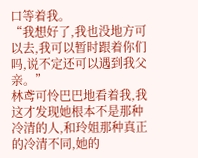口等着我。
“我想好了,我也没地方可以去,我可以暂时跟着你们吗,说不定还可以遇到我父亲。”
林鸢可怜巴巴地看着我,我这才发现她根本不是那种冷清的人,和玲姐那种真正的冷清不同,她的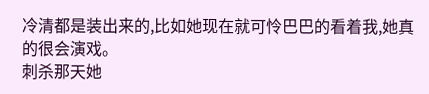冷清都是装出来的,比如她现在就可怜巴巴的看着我,她真的很会演戏。
刺杀那天她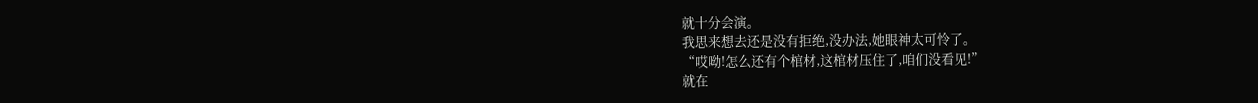就十分会演。
我思来想去还是没有拒绝,没办法,她眼神太可怜了。
“哎呦!怎么还有个棺材,这棺材压住了,咱们没看见!”
就在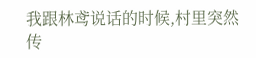我跟林鸢说话的时候,村里突然传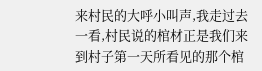来村民的大呼小叫声,我走过去一看,村民说的棺材正是我们来到村子第一天所看见的那个棺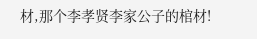材,那个李孝贤李家公子的棺材!